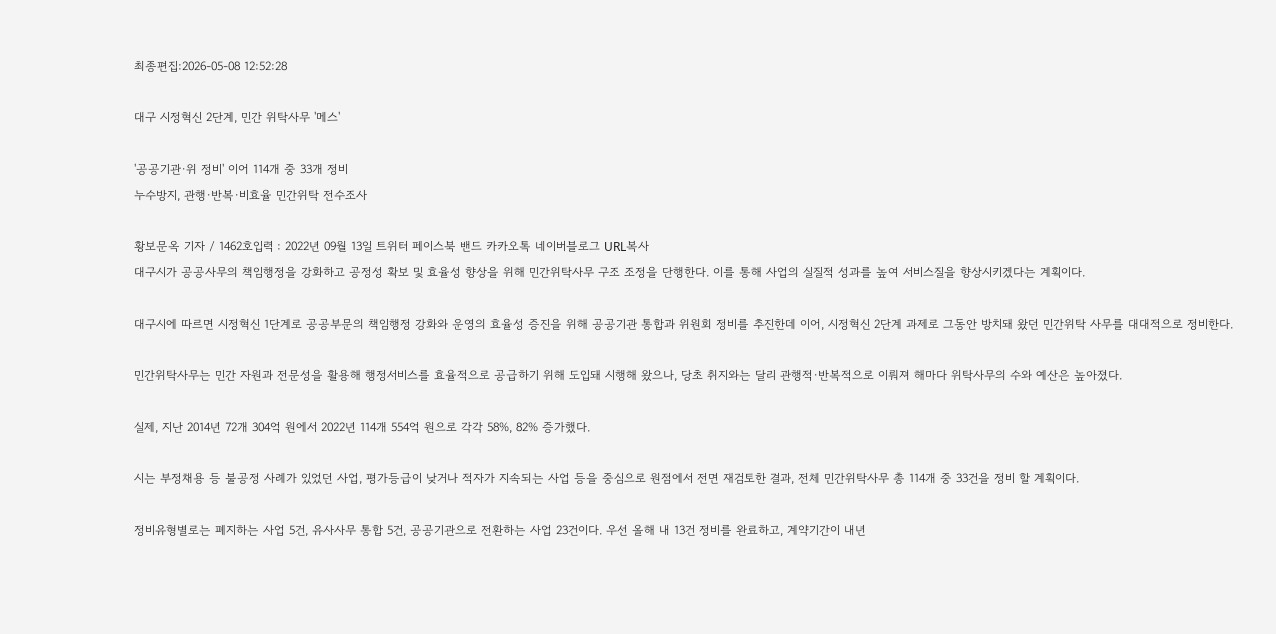최종편집:2026-05-08 12:52:28

대구 시정혁신 2단계, 민간 위탁사무 '메스'

'공공기관·위 정비' 이어 114개 중 33개 정비
누수방지, 관행·반복·비효율 민간위탁 전수조사

황보문옥 기자 / 1462호입력 : 2022년 09월 13일 트위터 페이스북 밴드 카카오톡 네이버블로그 URL복사
대구시가 공공사무의 책임행정을 강화하고 공정성 확보 및 효율성 향상을 위해 민간위탁사무 구조 조정을 단행한다. 이를 통해 사업의 실질적 성과를 높여 서비스질을 향상시키겠다는 계획이다.

대구시에 따르면 시정혁신 1단계로 공공부문의 책임행정 강화와 운영의 효율성 증진을 위해 공공기관 통합과 위원회 정비를 추진한데 이어, 시정혁신 2단계 과제로 그동안 방치돼 왔던 민간위탁 사무를 대대적으로 정비한다.

민간위탁사무는 민간 자원과 전문성을 활용해 행정서비스를 효율적으로 공급하기 위해 도입돼 시행해 왔으나, 당초 취지와는 달리 관행적·반복적으로 이뤄져 해마다 위탁사무의 수와 예산은 높아졌다.

실제, 지난 2014년 72개 304억 원에서 2022년 114개 554억 원으로 각각 58%, 82% 증가했다.

시는 부정채용 등 불공정 사례가 있었던 사업, 평가등급이 낮거나 적자가 지속되는 사업 등을 중심으로 원점에서 전면 재검토한 결과, 전체 민간위탁사무 총 114개 중 33건을 정비 할 계획이다.

정비유형별로는 폐지하는 사업 5건, 유사사무 통합 5건, 공공기관으로 전환하는 사업 23건이다. 우선 올해 내 13건 정비를 완료하고, 계약기간이 내년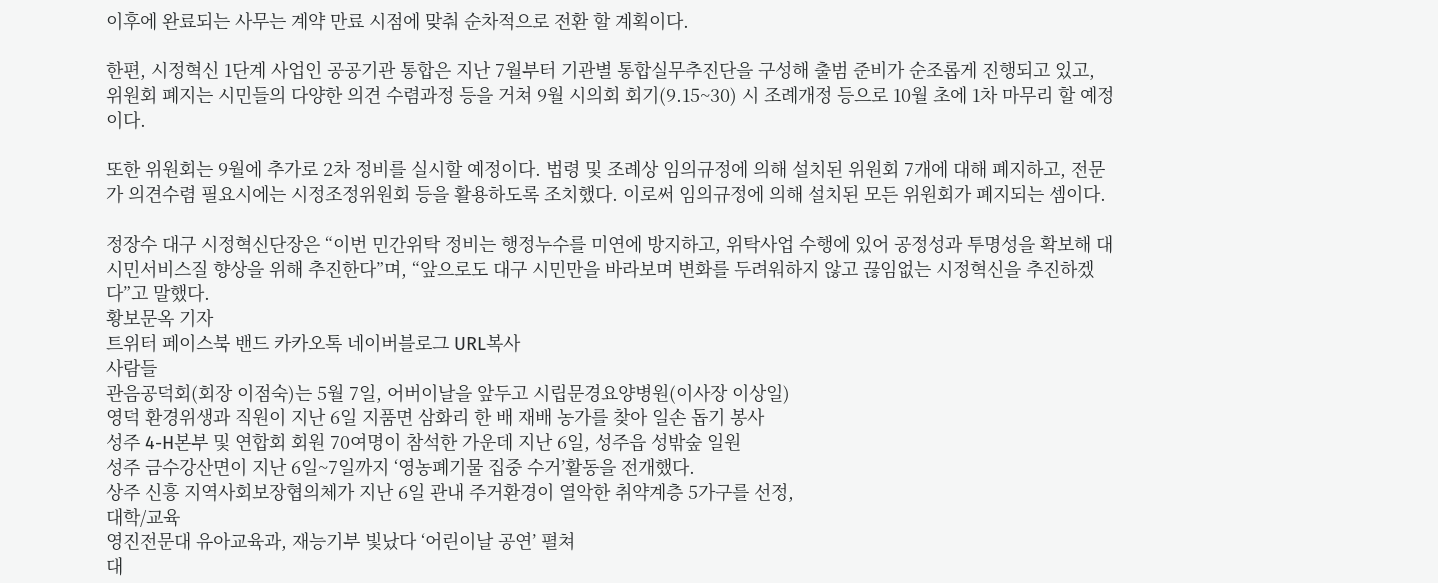이후에 완료되는 사무는 계약 만료 시점에 맞춰 순차적으로 전환 할 계획이다.

한편, 시정혁신 1단계 사업인 공공기관 통합은 지난 7월부터 기관별 통합실무추진단을 구성해 출범 준비가 순조롭게 진행되고 있고, 위원회 폐지는 시민들의 다양한 의견 수렴과정 등을 거쳐 9월 시의회 회기(9.15~30) 시 조례개정 등으로 10월 초에 1차 마무리 할 예정이다.

또한 위원회는 9월에 추가로 2차 정비를 실시할 예정이다. 법령 및 조례상 임의규정에 의해 설치된 위원회 7개에 대해 폐지하고, 전문가 의견수렴 필요시에는 시정조정위원회 등을 활용하도록 조치했다. 이로써 임의규정에 의해 설치된 모든 위원회가 폐지되는 셈이다.

정장수 대구 시정혁신단장은 “이번 민간위탁 정비는 행정누수를 미연에 방지하고, 위탁사업 수행에 있어 공정성과 투명성을 확보해 대시민서비스질 향상을 위해 추진한다”며, “앞으로도 대구 시민만을 바라보며 변화를 두려워하지 않고 끊임없는 시정혁신을 추진하겠다”고 말했다.
황보문옥 기자
트위터 페이스북 밴드 카카오톡 네이버블로그 URL복사
사람들
관음공덕회(회장 이점숙)는 5월 7일, 어버이날을 앞두고 시립문경요양병원(이사장 이상일)
영덕 환경위생과 직원이 지난 6일 지품면 삼화리 한 배 재배 농가를 찾아 일손 돕기 봉사
성주 4-H본부 및 연합회 회원 70여명이 참석한 가운데 지난 6일, 성주읍 성밖숲 일원
성주 금수강산면이 지난 6일~7일까지 ‘영농폐기물 집중 수거’활동을 전개했다.
상주 신흥 지역사회보장협의체가 지난 6일 관내 주거환경이 열악한 취약계층 5가구를 선정,
대학/교육
영진전문대 유아교육과, 재능기부 빛났다 ‘어린이날 공연’ 펼쳐
대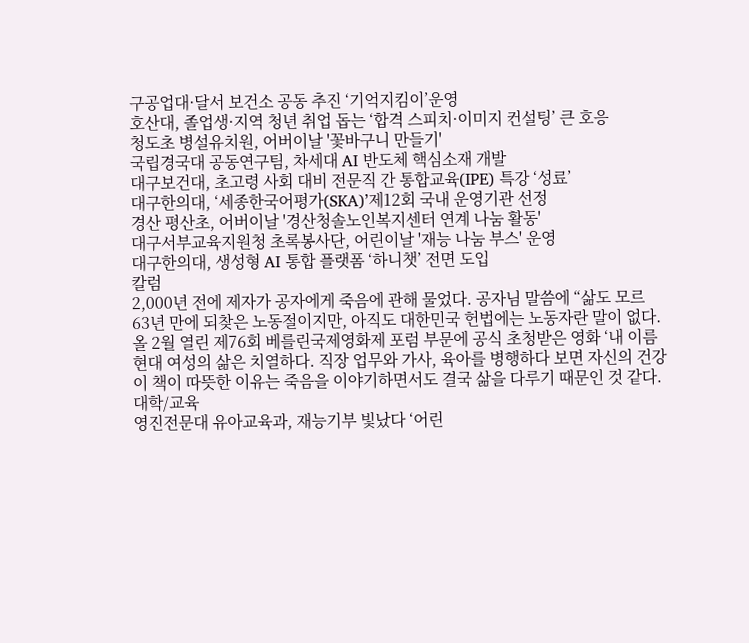구공업대·달서 보건소 공동 추진 ‘기억지킴이’운영
호산대, 졸업생·지역 청년 취업 돕는 ‘합격 스피치·이미지 컨설팅’ 큰 호응
청도초 병설유치원, 어버이날 '꽃바구니 만들기'
국립경국대 공동연구팀, 차세대 AI 반도체 핵심소재 개발
대구보건대, 초고령 사회 대비 전문직 간 통합교육(IPE) 특강 ‘성료’
대구한의대, ‘세종한국어평가(SKA)’제12회 국내 운영기관 선정
경산 평산초, 어버이날 '경산청솔노인복지센터 연계 나눔 활동'
대구서부교육지원청 초록봉사단, 어린이날 '재능 나눔 부스' 운영
대구한의대, 생성형 AI 통합 플랫폼 ‘하니챗’ 전면 도입
칼럼
2,000년 전에 제자가 공자에게 죽음에 관해 물었다. 공자님 말씀에 “삶도 모르
63년 만에 되찾은 노동절이지만, 아직도 대한민국 헌법에는 노동자란 말이 없다.
올 2월 열린 제76회 베를린국제영화제 포럼 부문에 공식 초청받은 영화 ‘내 이름
현대 여성의 삶은 치열하다. 직장 업무와 가사, 육아를 병행하다 보면 자신의 건강
이 책이 따뜻한 이유는 죽음을 이야기하면서도 결국 삶을 다루기 때문인 것 같다.
대학/교육
영진전문대 유아교육과, 재능기부 빛났다 ‘어린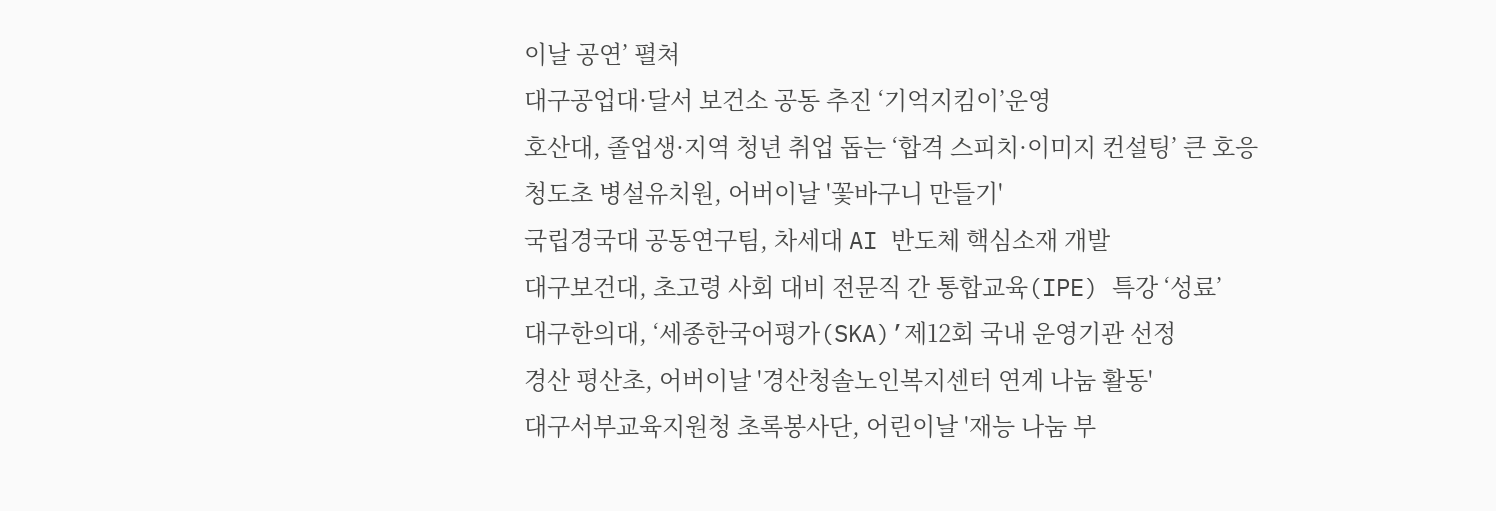이날 공연’ 펼쳐
대구공업대·달서 보건소 공동 추진 ‘기억지킴이’운영
호산대, 졸업생·지역 청년 취업 돕는 ‘합격 스피치·이미지 컨설팅’ 큰 호응
청도초 병설유치원, 어버이날 '꽃바구니 만들기'
국립경국대 공동연구팀, 차세대 AI 반도체 핵심소재 개발
대구보건대, 초고령 사회 대비 전문직 간 통합교육(IPE) 특강 ‘성료’
대구한의대, ‘세종한국어평가(SKA)’제12회 국내 운영기관 선정
경산 평산초, 어버이날 '경산청솔노인복지센터 연계 나눔 활동'
대구서부교육지원청 초록봉사단, 어린이날 '재능 나눔 부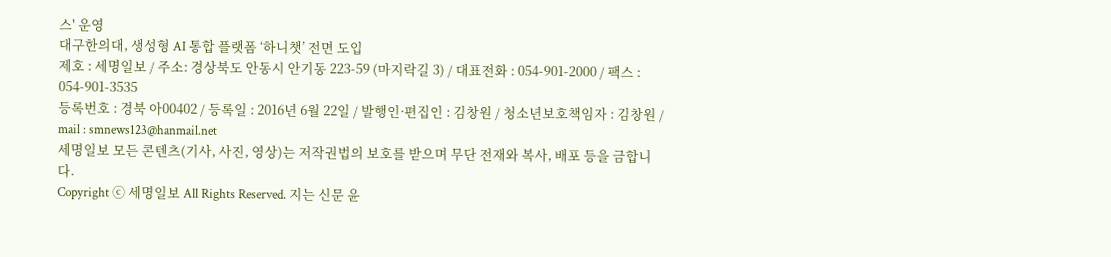스' 운영
대구한의대, 생성형 AI 통합 플랫폼 ‘하니챗’ 전면 도입
제호 : 세명일보 / 주소: 경상북도 안동시 안기동 223-59 (마지락길 3) / 대표전화 : 054-901-2000 / 팩스 : 054-901-3535
등록번호 : 경북 아00402 / 등록일 : 2016년 6월 22일 / 발행인·편집인 : 김창원 / 청소년보호책임자 : 김창원 / mail : smnews123@hanmail.net
세명일보 모든 콘텐츠(기사, 사진, 영상)는 저작권법의 보호를 받으며 무단 전재와 복사, 배포 등을 금합니다.
Copyright ⓒ 세명일보 All Rights Reserved. 지는 신문 윤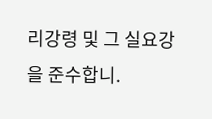리강령 및 그 실요강을 준수합니.